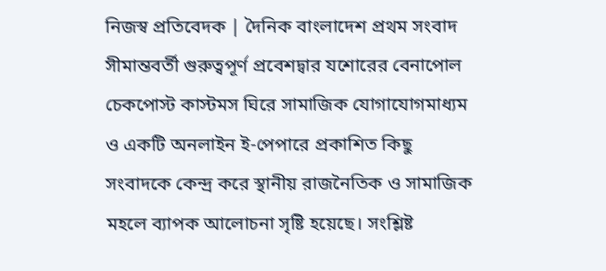নিজস্ব প্রতিবেদক | দৈনিক বাংলাদেশ প্রথম সংবাদ
সীমান্তবর্তী গুরুত্বপূর্ণ প্রবেশদ্বার যশোরের বেনাপোল চেকপোস্ট কাস্টমস ঘিরে সামাজিক যোগাযোগমাধ্যম ও একটি অনলাইন ই-পেপারে প্রকাশিত কিছু সংবাদকে কেন্দ্র করে স্থানীয় রাজনৈতিক ও সামাজিক মহলে ব্যাপক আলোচনা সৃষ্টি হয়েছে। সংশ্লিষ্ট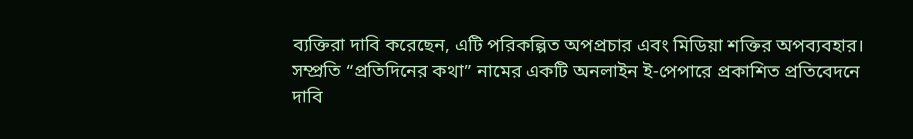ব্যক্তিরা দাবি করেছেন, এটি পরিকল্পিত অপপ্রচার এবং মিডিয়া শক্তির অপব্যবহার।
সম্প্রতি “প্রতিদিনের কথা” নামের একটি অনলাইন ই-পেপারে প্রকাশিত প্রতিবেদনে দাবি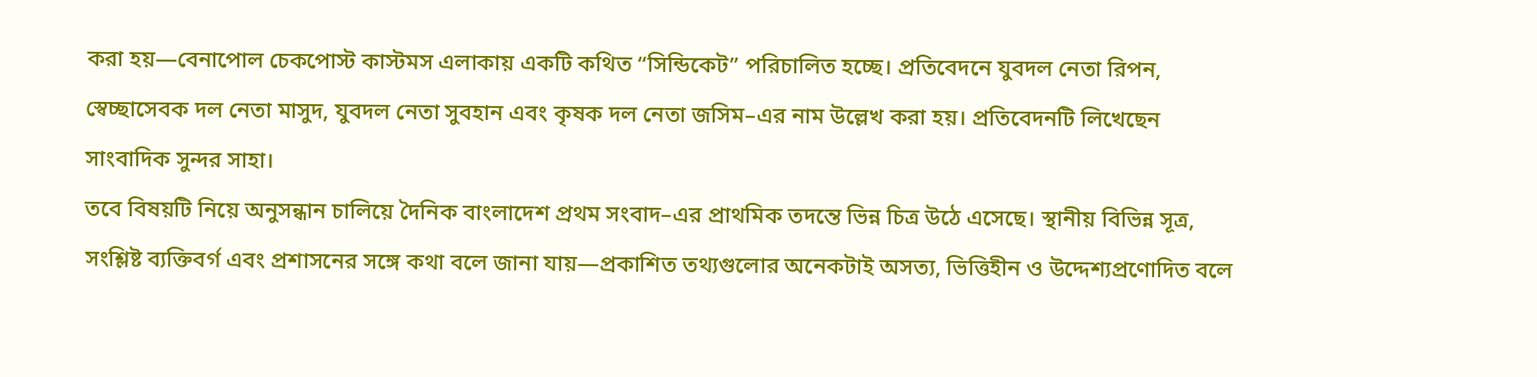করা হয়—বেনাপোল চেকপোস্ট কাস্টমস এলাকায় একটি কথিত “সিন্ডিকেট” পরিচালিত হচ্ছে। প্রতিবেদনে যুবদল নেতা রিপন, স্বেচ্ছাসেবক দল নেতা মাসুদ, যুবদল নেতা সুবহান এবং কৃষক দল নেতা জসিম–এর নাম উল্লেখ করা হয়। প্রতিবেদনটি লিখেছেন সাংবাদিক সুন্দর সাহা।
তবে বিষয়টি নিয়ে অনুসন্ধান চালিয়ে দৈনিক বাংলাদেশ প্রথম সংবাদ–এর প্রাথমিক তদন্তে ভিন্ন চিত্র উঠে এসেছে। স্থানীয় বিভিন্ন সূত্র, সংশ্লিষ্ট ব্যক্তিবর্গ এবং প্রশাসনের সঙ্গে কথা বলে জানা যায়—প্রকাশিত তথ্যগুলোর অনেকটাই অসত্য, ভিত্তিহীন ও উদ্দেশ্যপ্রণোদিত বলে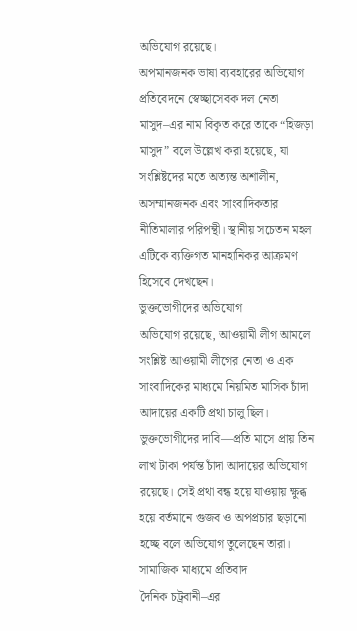অভিযোগ রয়েছে।
অপমানজনক ভাষা ব্যবহারের অভিযোগ
প্রতিবেদনে স্বেচ্ছাসেবক দল নেতা মাসুদ–এর নাম বিকৃত করে তাকে “হিজড়া মাসুদ” বলে উল্লেখ করা হয়েছে, যা সংশ্লিষ্টদের মতে অত্যন্ত অশালীন, অসম্মানজনক এবং সাংবাদিকতার নীতিমালার পরিপন্থী। স্থানীয় সচেতন মহল এটিকে ব্যক্তিগত মানহানিকর আক্রমণ হিসেবে দেখছেন।
ভুক্তভোগীদের অভিযোগ
অভিযোগ রয়েছে, আওয়ামী লীগ আমলে সংশ্লিষ্ট আওয়ামী লীগের নেতা ও এক সাংবাদিকের মাধ্যমে নিয়মিত মাসিক চাঁদা আদায়ের একটি প্রথা চালু ছিল। ভুক্তভোগীদের দাবি—প্রতি মাসে প্রায় তিন লাখ টাকা পর্যন্ত চাঁদা আদায়ের অভিযোগ রয়েছে। সেই প্রথা বন্ধ হয়ে যাওয়ায় ক্ষুব্ধ হয়ে বর্তমানে গুজব ও অপপ্রচার ছড়ানো হচ্ছে বলে অভিযোগ তুলেছেন তারা।
সামাজিক মাধ্যমে প্রতিবাদ
দৈনিক চট্রবানী–এর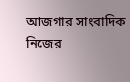আজগার সাংবাদিক নিজের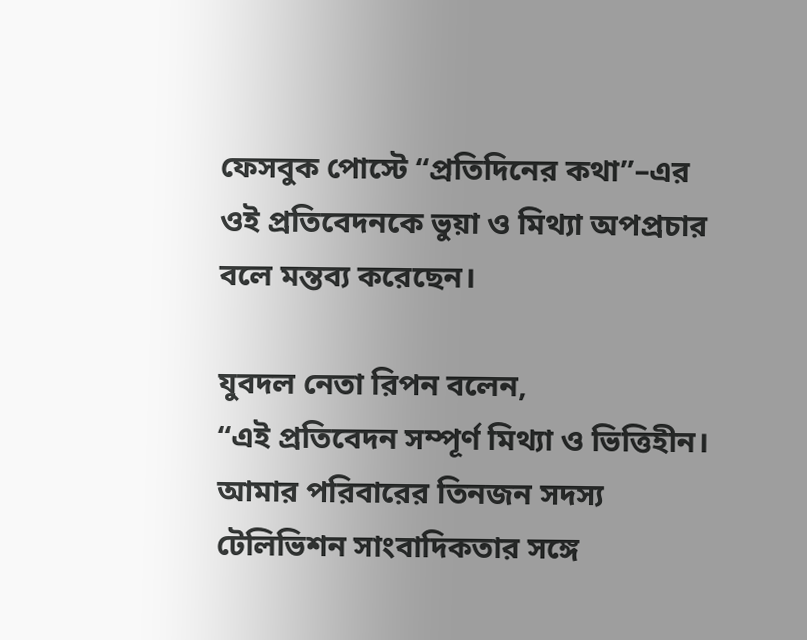ফেসবুক পোস্টে “প্রতিদিনের কথা”–এর ওই প্রতিবেদনকে ভুয়া ও মিথ্যা অপপ্রচার বলে মন্তব্য করেছেন।

যুবদল নেতা রিপন বলেন,
“এই প্রতিবেদন সম্পূর্ণ মিথ্যা ও ভিত্তিহীন। আমার পরিবারের তিনজন সদস্য টেলিভিশন সাংবাদিকতার সঙ্গে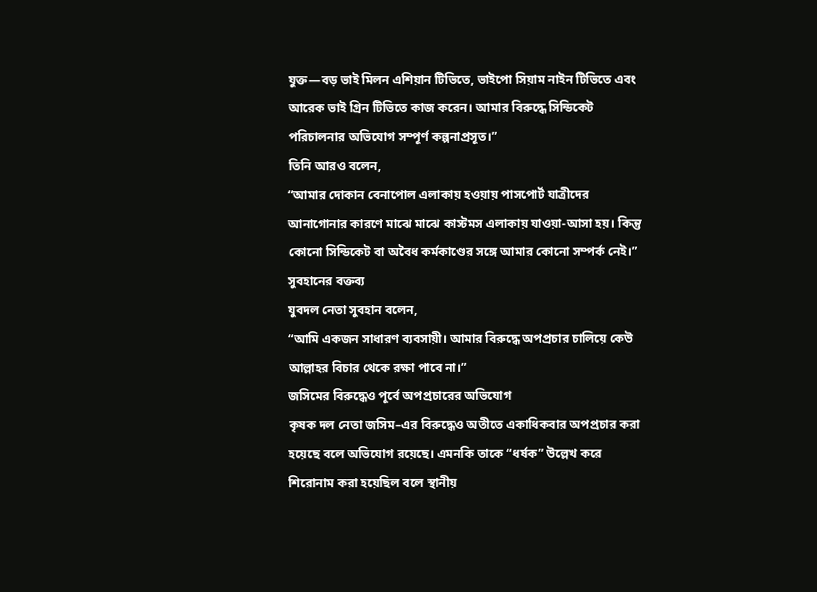যুক্ত—বড় ভাই মিলন এশিয়ান টিভিতে, ভাইপো সিয়াম নাইন টিভিতে এবং আরেক ভাই গ্রিন টিভিতে কাজ করেন। আমার বিরুদ্ধে সিন্ডিকেট পরিচালনার অভিযোগ সম্পূর্ণ কল্পনাপ্রসূত।”
তিনি আরও বলেন,
“আমার দোকান বেনাপোল এলাকায় হওয়ায় পাসপোর্ট যাত্রীদের আনাগোনার কারণে মাঝে মাঝে কাস্টমস এলাকায় যাওয়া-আসা হয়। কিন্তু কোনো সিন্ডিকেট বা অবৈধ কর্মকাণ্ডের সঙ্গে আমার কোনো সম্পর্ক নেই।”
সুবহানের বক্তব্য
যুবদল নেতা সুবহান বলেন,
“আমি একজন সাধারণ ব্যবসায়ী। আমার বিরুদ্ধে অপপ্রচার চালিয়ে কেউ আল্লাহর বিচার থেকে রক্ষা পাবে না।”
জসিমের বিরুদ্ধেও পূর্বে অপপ্রচারের অভিযোগ
কৃষক দল নেতা জসিম–এর বিরুদ্ধেও অতীতে একাধিকবার অপপ্রচার করা হয়েছে বলে অভিযোগ রয়েছে। এমনকি তাকে “ধর্ষক” উল্লেখ করে শিরোনাম করা হয়েছিল বলে স্থানীয়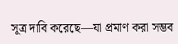সূত্র দাবি করেছে—যা প্রমাণ করা সম্ভব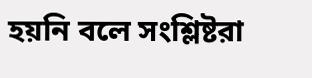হয়নি বলে সংশ্লিষ্টরা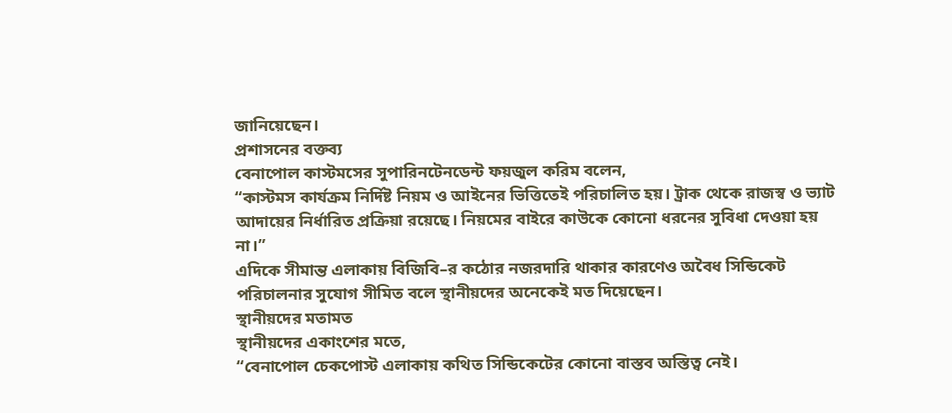জানিয়েছেন।
প্রশাসনের বক্তব্য
বেনাপোল কাস্টমসের সুপারিনটেনডেন্ট ফয়জুল করিম বলেন,
“কাস্টমস কার্যক্রম নির্দিষ্ট নিয়ম ও আইনের ভিত্তিতেই পরিচালিত হয়। ট্রাক থেকে রাজস্ব ও ভ্যাট আদায়ের নির্ধারিত প্রক্রিয়া রয়েছে। নিয়মের বাইরে কাউকে কোনো ধরনের সুবিধা দেওয়া হয় না।”
এদিকে সীমান্ত এলাকায় বিজিবি–র কঠোর নজরদারি থাকার কারণেও অবৈধ সিন্ডিকেট পরিচালনার সুযোগ সীমিত বলে স্থানীয়দের অনেকেই মত দিয়েছেন।
স্থানীয়দের মতামত
স্থানীয়দের একাংশের মতে,
“বেনাপোল চেকপোস্ট এলাকায় কথিত সিন্ডিকেটের কোনো বাস্তব অস্তিত্ব নেই।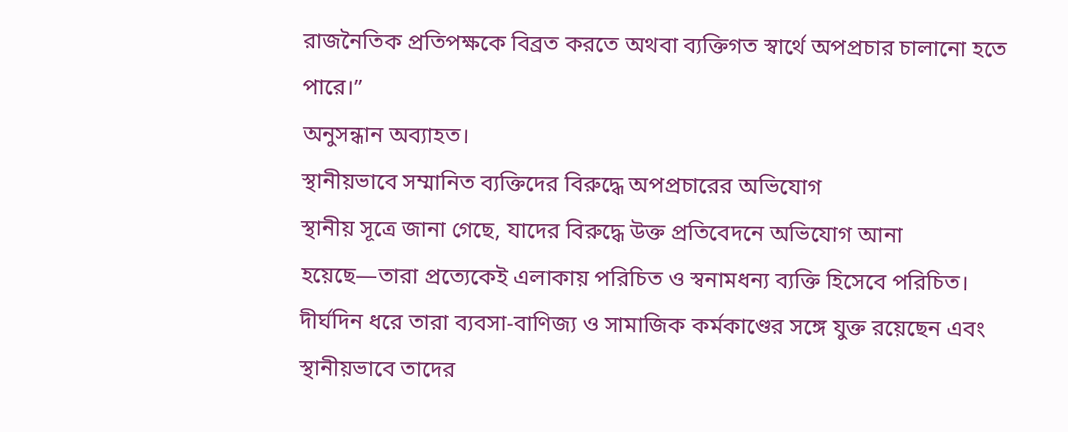রাজনৈতিক প্রতিপক্ষকে বিব্রত করতে অথবা ব্যক্তিগত স্বার্থে অপপ্রচার চালানো হতে পারে।”
অনুসন্ধান অব্যাহত।
স্থানীয়ভাবে সম্মানিত ব্যক্তিদের বিরুদ্ধে অপপ্রচারের অভিযোগ
স্থানীয় সূত্রে জানা গেছে, যাদের বিরুদ্ধে উক্ত প্রতিবেদনে অভিযোগ আনা হয়েছে—তারা প্রত্যেকেই এলাকায় পরিচিত ও স্বনামধন্য ব্যক্তি হিসেবে পরিচিত। দীর্ঘদিন ধরে তারা ব্যবসা-বাণিজ্য ও সামাজিক কর্মকাণ্ডের সঙ্গে যুক্ত রয়েছেন এবং স্থানীয়ভাবে তাদের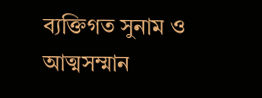ব্যক্তিগত সুনাম ও আত্মসম্মান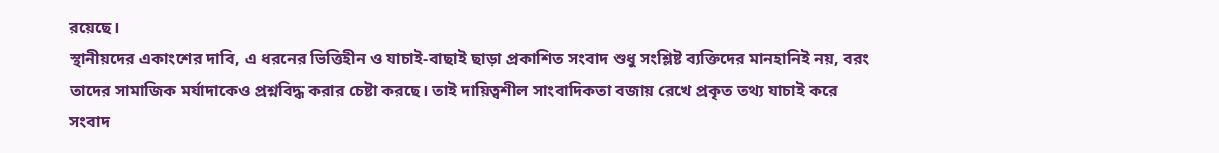রয়েছে।
স্থানীয়দের একাংশের দাবি, এ ধরনের ভিত্তিহীন ও যাচাই-বাছাই ছাড়া প্রকাশিত সংবাদ শুধু সংশ্লিষ্ট ব্যক্তিদের মানহানিই নয়, বরং তাদের সামাজিক মর্যাদাকেও প্রশ্নবিদ্ধ করার চেষ্টা করছে। তাই দায়িত্বশীল সাংবাদিকতা বজায় রেখে প্রকৃত তথ্য যাচাই করে সংবাদ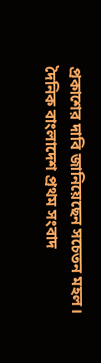প্রকাশের দাবি জানিয়েছেন সচেতন মহল।
দৈনিক বাংলাদেশ প্রথম সংবাদ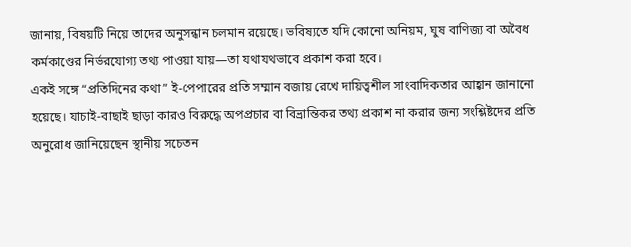জানায়, বিষয়টি নিয়ে তাদের অনুসন্ধান চলমান রয়েছে। ভবিষ্যতে যদি কোনো অনিয়ম, ঘুষ বাণিজ্য বা অবৈধ কর্মকাণ্ডের নির্ভরযোগ্য তথ্য পাওয়া যায়—তা যথাযথভাবে প্রকাশ করা হবে।
একই সঙ্গে “প্রতিদিনের কথা” ই-পেপারের প্রতি সম্মান বজায় রেখে দায়িত্বশীল সাংবাদিকতার আহ্বান জানানো হয়েছে। যাচাই-বাছাই ছাড়া কারও বিরুদ্ধে অপপ্রচার বা বিভ্রান্তিকর তথ্য প্রকাশ না করার জন্য সংশ্লিষ্টদের প্রতি অনুরোধ জানিয়েছেন স্থানীয় সচেতন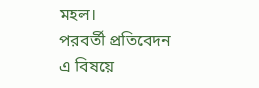মহল।
পরবর্তী প্রতিবেদন
এ বিষয়ে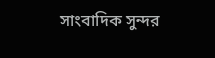সাংবাদিক সুন্দর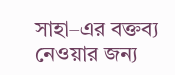সাহা–এর বক্তব্য নেওয়ার জন্য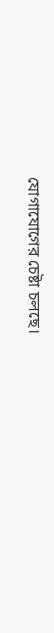যোগাযোগের চেষ্টা চলছে।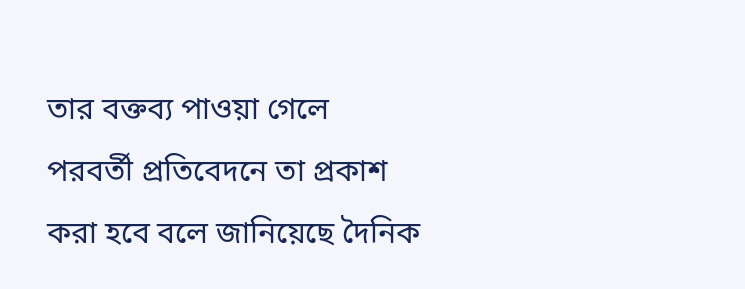তার বক্তব্য পাওয়া গেলে পরবর্তী প্রতিবেদনে তা প্রকাশ করা হবে বলে জানিয়েছে দৈনিক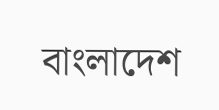বাংলাদেশ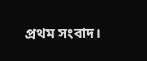প্রথম সংবাদ।